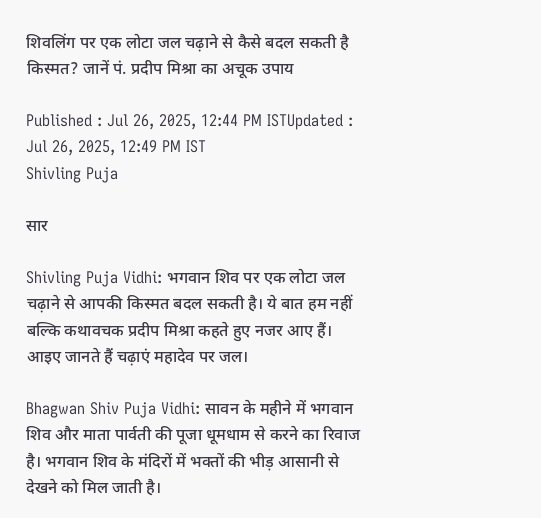शिवलिंग पर एक लोटा जल चढ़ाने से कैसे बदल सकती है किस्मत? जानें पं. प्रदीप मिश्रा का अचूक उपाय

Published : Jul 26, 2025, 12:44 PM ISTUpdated : Jul 26, 2025, 12:49 PM IST
Shivling Puja

सार

Shivling Puja Vidhi: भगवान शिव पर एक लोटा जल चढ़ाने से आपकी किस्मत बदल सकती है। ये बात हम नहीं बल्कि कथावचक प्रदीप मिश्रा कहते हुए नजर आए हैं। आइए जानते हैं चढ़ाएं महादेव पर जल।

Bhagwan Shiv Puja Vidhi: सावन के महीने में भगवान शिव और माता पार्वती की पूजा धूमधाम से करने का रिवाज है। भगवान शिव के मंदिरों में भक्तों की भीड़ आसानी से देखने को मिल जाती है।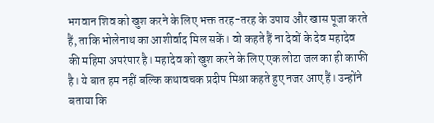भगवान शिव को खुश करने के लिए भक्त तरह-तरह के उपाय और खास पूजा करते हैं, ताकि भोलेनाथ का आशीर्वाद मिल सकें। वो कहते हैं ना देवों के देव महादेव की महिमा अपरंपार है। महादेव को खुश करने के लिए एक लोटा जल का ही काफी है। ये बात हम नहीं बल्कि कथावचक प्रदीप मिश्रा कहते हुए नजर आए हैं। उन्होंने बताया कि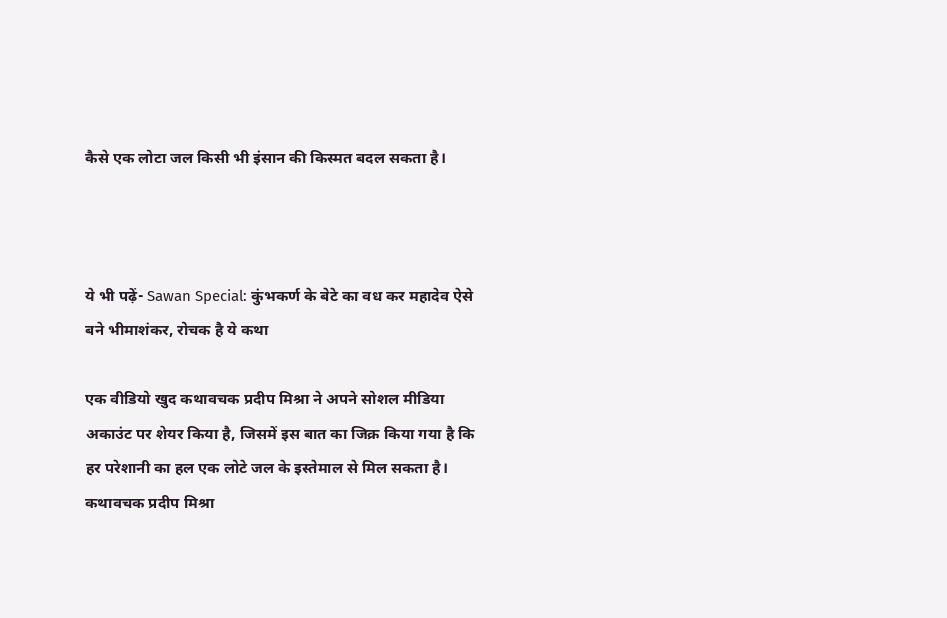कैसे एक लोटा जल किसी भी इंसान की किस्मत बदल सकता है।



ये भी पढ़ें- Sawan Special: कुंभकर्ण के बेटे का वध कर महादेव ऐसे बने भीमाशंकर, रोचक है ये कथा

एक वीडियो खुद कथावचक प्रदीप मिश्रा ने अपने सोशल मीडिया अकाउंट पर शेयर किया है, जिसमें इस बात का जिक्र किया गया है कि हर परेशानी का हल एक लोटे जल के इस्तेमाल से मिल सकता है। कथावचक प्रदीप मिश्रा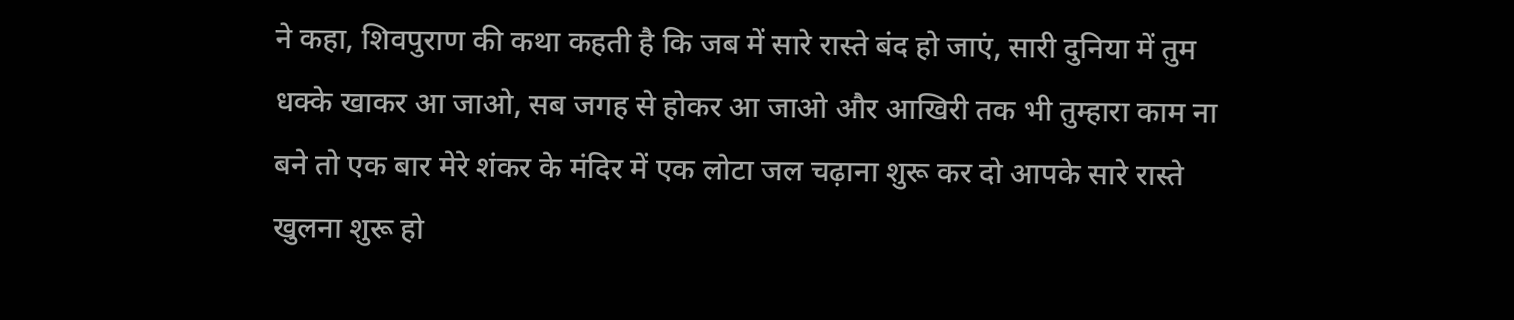ने कहा, शिवपुराण की कथा कहती है कि जब में सारे रास्ते बंद हो जाएं, सारी दुनिया में तुम धक्के खाकर आ जाओ, सब जगह से होकर आ जाओ और आखिरी तक भी तुम्हारा काम ना बने तो एक बार मेरे शंकर के मंदिर में एक लोटा जल चढ़ाना शुरू कर दो आपके सारे रास्ते खुलना शुरू हो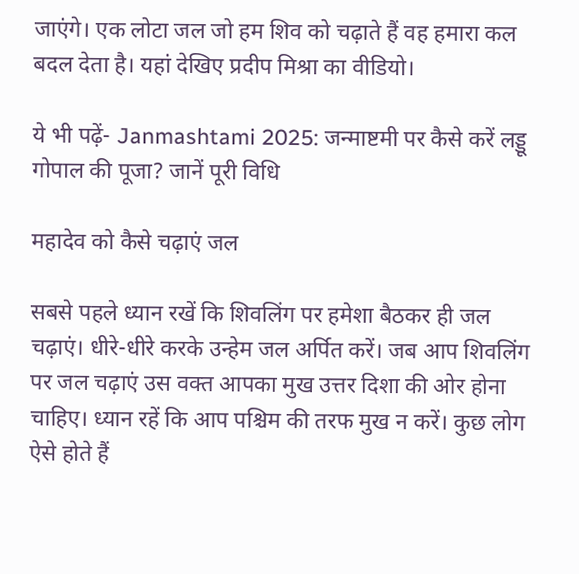जाएंगे। एक लोटा जल जो हम शिव को चढ़ाते हैं वह हमारा कल बदल देता है। यहां देखिए प्रदीप मिश्रा का वीडियो।

ये भी पढ़ें- Janmashtami 2025: जन्माष्टमी पर कैसे करें लड्डू गोपाल की पूजा? जानें पूरी विधि

महादेव को कैसे चढ़ाएं जल

सबसे पहले ध्यान रखें कि शिवलिंग पर हमेशा बैठकर ही जल चढ़ाएं। धीरे-धीरे करके उन्हेम जल अर्पित करें। जब आप शिवलिंग पर जल चढ़ाएं उस वक्त आपका मुख उत्तर दिशा की ओर होना चाहिए। ध्यान रहें कि आप पश्चिम की तरफ मुख न करें। कुछ लोग ऐसे होते हैं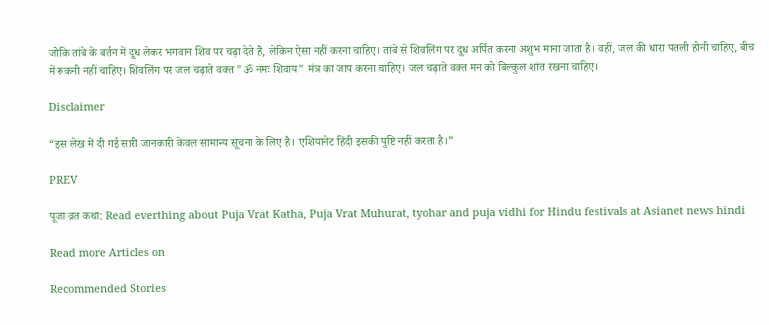जोकि तांबे के बर्तन में दूध लेकर भगवान शिव पर चढ़ा देते हैं, लेकिन ऐसा नहीं करना चाहिए। तांबे से शिवलिंग पर दूध अर्पित करना अशुभ माना जाता है। वहीं, जल की धारा पतली होनी चाहिए, बीच में रूकनी नहीं चाहिए। शिवलिंग पर जल चढ़ाते वक्त "ॐ नमः शिवाय" मंत्र का जाप करना चाहिए। जल चढ़ाते वक्त मन को बिल्कुल शांत रखना चाहिए।

Disclaimer

“इस लेख में दी गई सारी जानकारी केवल सामान्य सूचना के लिए है। एशियानेट हिंदी इसकी पुष्टि नहीं करता है।”

PREV

पूजा व्रत कथा: Read everthing about Puja Vrat Katha, Puja Vrat Muhurat, tyohar and puja vidhi for Hindu festivals at Asianet news hindi

Read more Articles on

Recommended Stories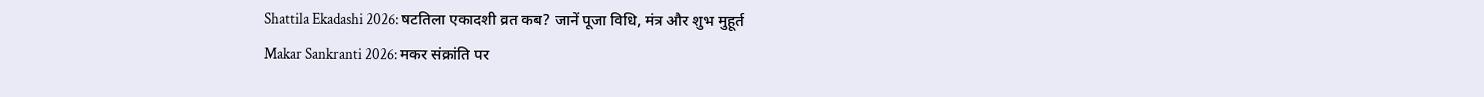Shattila Ekadashi 2026: षटतिला एकादशी व्रत कब? जानें पूजा विधि, मंत्र और शुभ मुहूर्त
Makar Sankranti 2026: मकर संक्रांति पर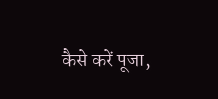कैसे करें पूजा,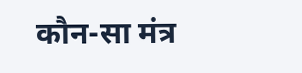कौन-सा मंत्र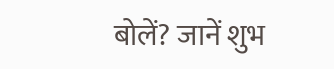बोलें? जानें शुभ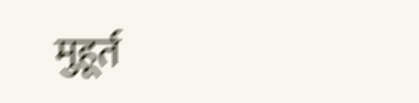मुहूर्त